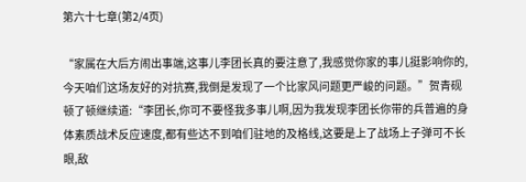第六十七章(第2/4页)

“家属在大后方闹出事端,这事儿李团长真的要注意了,我感觉你家的事儿挺影响你的,今天咱们这场友好的对抗赛,我倒是发现了一个比家风问题更严峻的问题。”贺青砚顿了顿继续道:“李团长,你可不要怪我多事儿啊,因为我发现李团长你带的兵普遍的身体素质战术反应速度,都有些达不到咱们驻地的及格线,这要是上了战场上子弹可不长眼,敌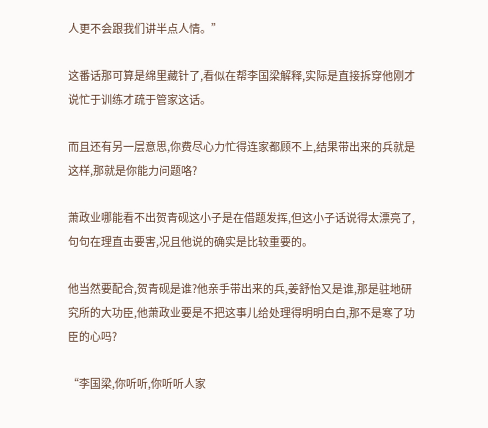人更不会跟我们讲半点人情。”

这番话那可算是绵里藏针了,看似在帮李国梁解释,实际是直接拆穿他刚才说忙于训练才疏于管家这话。

而且还有另一层意思,你费尽心力忙得连家都顾不上,结果带出来的兵就是这样,那就是你能力问题咯?

萧政业哪能看不出贺青砚这小子是在借题发挥,但这小子话说得太漂亮了,句句在理直击要害,况且他说的确实是比较重要的。

他当然要配合,贺青砚是谁?他亲手带出来的兵,姜舒怡又是谁,那是驻地研究所的大功臣,他萧政业要是不把这事儿给处理得明明白白,那不是寒了功臣的心吗?

“李国梁,你听听,你听听人家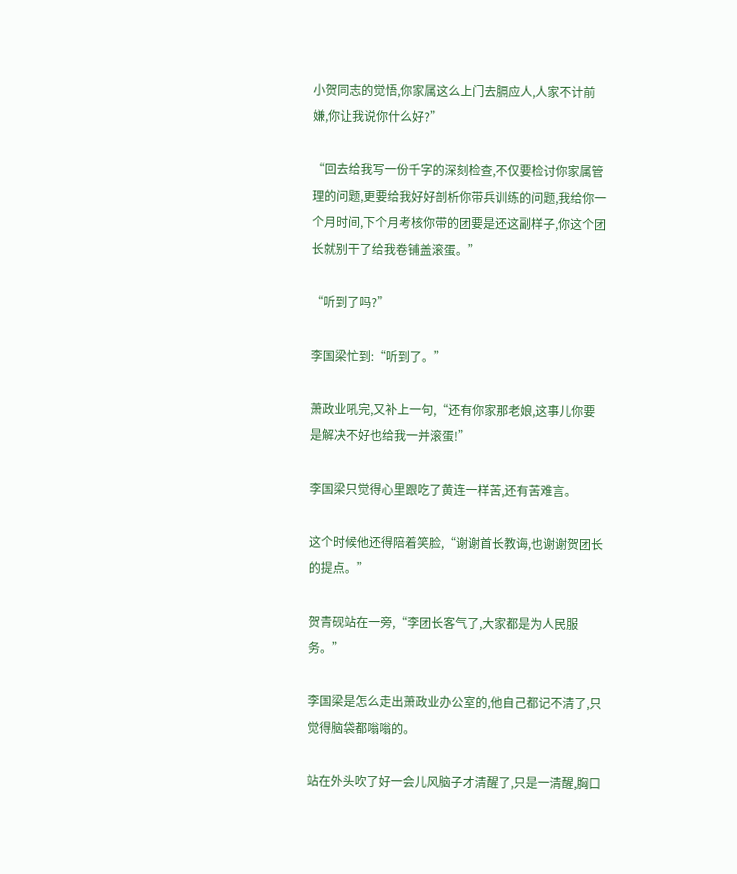小贺同志的觉悟,你家属这么上门去膈应人,人家不计前嫌,你让我说你什么好?”

“回去给我写一份千字的深刻检查,不仅要检讨你家属管理的问题,更要给我好好剖析你带兵训练的问题,我给你一个月时间,下个月考核你带的团要是还这副样子,你这个团长就别干了给我卷铺盖滚蛋。”

“听到了吗?”

李国梁忙到:“听到了。”

萧政业吼完,又补上一句,“还有你家那老娘,这事儿你要是解决不好也给我一并滚蛋!”

李国梁只觉得心里跟吃了黄连一样苦,还有苦难言。

这个时候他还得陪着笑脸,“谢谢首长教诲,也谢谢贺团长的提点。”

贺青砚站在一旁,“李团长客气了,大家都是为人民服务。”

李国梁是怎么走出萧政业办公室的,他自己都记不清了,只觉得脑袋都嗡嗡的。

站在外头吹了好一会儿风脑子才清醒了,只是一清醒,胸口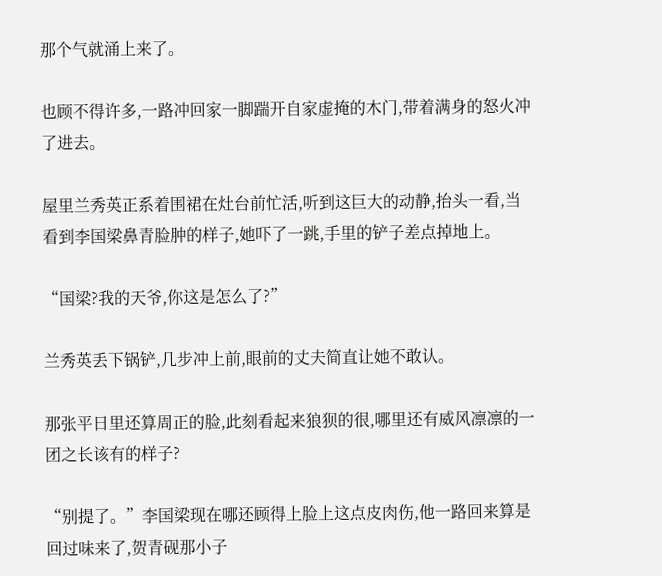那个气就涌上来了。

也顾不得许多,一路冲回家一脚踹开自家虚掩的木门,带着满身的怒火冲了进去。

屋里兰秀英正系着围裙在灶台前忙活,听到这巨大的动静,抬头一看,当看到李国梁鼻青脸肿的样子,她吓了一跳,手里的铲子差点掉地上。

“国梁?我的天爷,你这是怎么了?”

兰秀英丢下锅铲,几步冲上前,眼前的丈夫简直让她不敢认。

那张平日里还算周正的脸,此刻看起来狼狈的很,哪里还有威风凛凛的一团之长该有的样子?

“别提了。”李国梁现在哪还顾得上脸上这点皮肉伤,他一路回来算是回过味来了,贺青砚那小子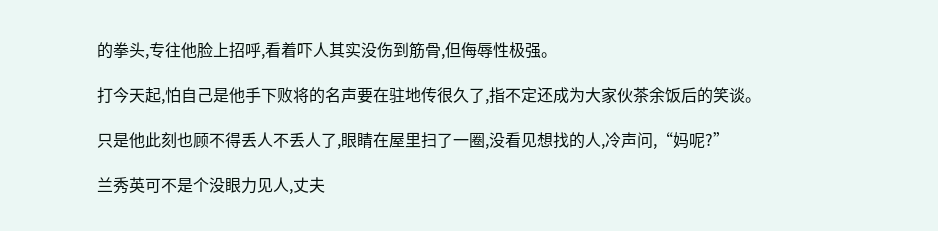的拳头,专往他脸上招呼,看着吓人其实没伤到筋骨,但侮辱性极强。

打今天起,怕自己是他手下败将的名声要在驻地传很久了,指不定还成为大家伙茶余饭后的笑谈。

只是他此刻也顾不得丢人不丢人了,眼睛在屋里扫了一圈,没看见想找的人,冷声问,“妈呢?”

兰秀英可不是个没眼力见人,丈夫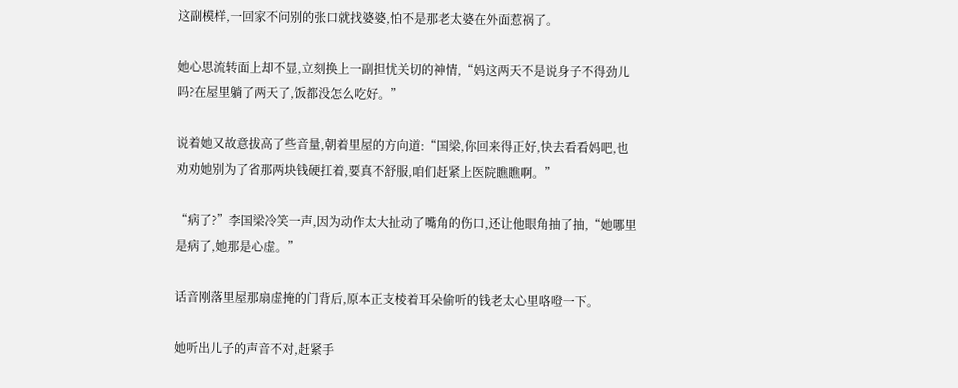这副模样,一回家不问别的张口就找婆婆,怕不是那老太婆在外面惹祸了。

她心思流转面上却不显,立刻换上一副担忧关切的神情,“妈这两天不是说身子不得劲儿吗?在屋里躺了两天了,饭都没怎么吃好。”

说着她又故意拔高了些音量,朝着里屋的方向道:“国梁,你回来得正好,快去看看妈吧,也劝劝她别为了省那两块钱硬扛着,要真不舒服,咱们赶紧上医院瞧瞧啊。”

“病了?”李国梁冷笑一声,因为动作太大扯动了嘴角的伤口,还让他眼角抽了抽,“她哪里是病了,她那是心虚。”

话音刚落里屋那扇虚掩的门背后,原本正支棱着耳朵偷听的钱老太心里咯噔一下。

她听出儿子的声音不对,赶紧手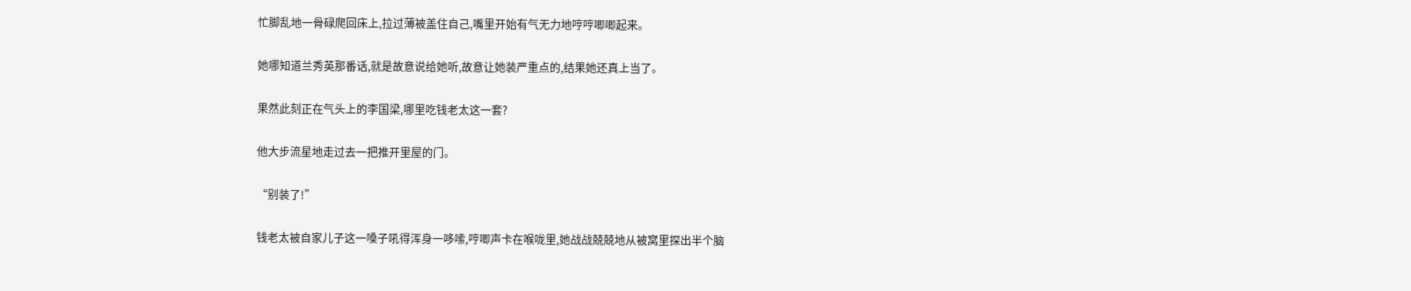忙脚乱地一骨碌爬回床上,拉过薄被盖住自己,嘴里开始有气无力地哼哼唧唧起来。

她哪知道兰秀英那番话,就是故意说给她听,故意让她装严重点的,结果她还真上当了。

果然此刻正在气头上的李国梁,哪里吃钱老太这一套?

他大步流星地走过去一把推开里屋的门。

“别装了!”

钱老太被自家儿子这一嗓子吼得浑身一哆嗦,哼唧声卡在喉咙里,她战战兢兢地从被窝里探出半个脑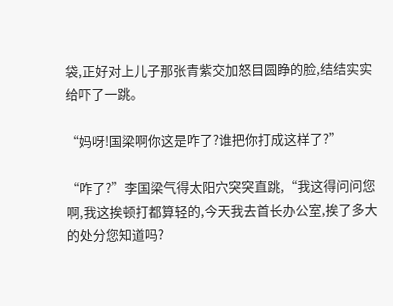袋,正好对上儿子那张青紫交加怒目圆睁的脸,结结实实给吓了一跳。

“妈呀!国梁啊你这是咋了?谁把你打成这样了?”

“咋了?”李国梁气得太阳穴突突直跳,“我这得问问您啊,我这挨顿打都算轻的,今天我去首长办公室,挨了多大的处分您知道吗?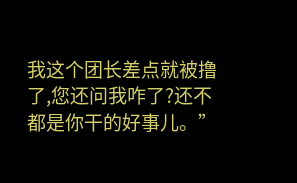我这个团长差点就被撸了,您还问我咋了?还不都是你干的好事儿。”